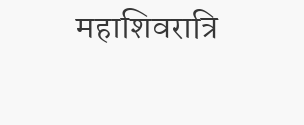महाशिवरात्रि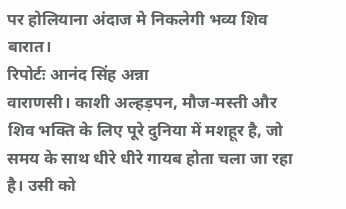पर होलियाना अंदाज मे निकलेगी भव्य शिव बारात।
रिपोर्टः आनंद सिंह अन्ना
वाराणसी। काशी अल्हड़पन, मौज-मस्ती और शिव भक्ति के लिए पूरे दुनिया में मशहूर है, जो समय के साथ धीरे धीरे गायब होता चला जा रहा है। उसी को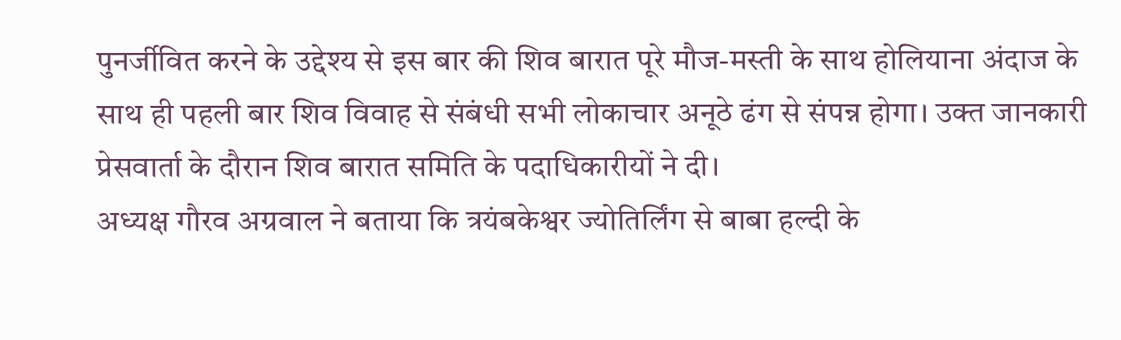पुनर्जीवित करने के उद्देश्य से इस बार की शिव बारात पूरे मौज-मस्ती के साथ होलियाना अंदाज के साथ ही पहली बार शिव विवाह से संबंधी सभी लोकाचार अनूठे ढंग से संपन्न होगा। उक्त जानकारी प्रेसवार्ता के दौरान शिव बारात समिति के पदाधिकारीयों ने दी।
अध्यक्ष गौरव अग्रवाल ने बताया कि त्रयंबकेश्वर ज्योतिर्लिंग से बाबा हल्दी के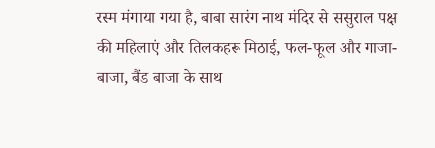रस्म मंगाया गया है, बाबा सारंग नाथ मंदिर से ससुराल पक्ष की महिलाएं और तिलकहरू मिठाई, फल-फूल और गाजा-बाजा, बैंड बाजा के साथ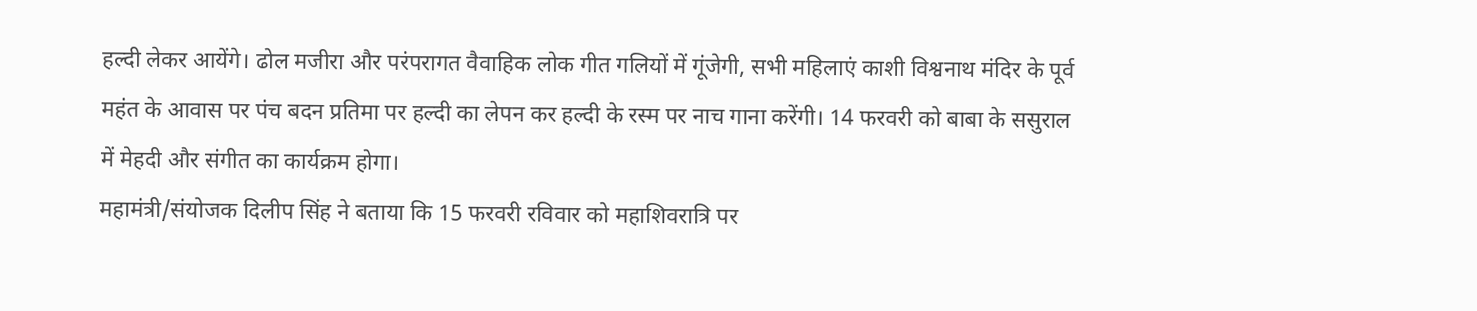हल्दी लेकर आयेंगे। ढोल मजीरा और परंपरागत वैवाहिक लोक गीत गलियों में गूंजेगी, सभी महिलाएं काशी विश्वनाथ मंदिर के पूर्व महंत के आवास पर पंच बदन प्रतिमा पर हल्दी का लेपन कर हल्दी के रस्म पर नाच गाना करेंगी। 14 फरवरी को बाबा के ससुराल में मेहदी और संगीत का कार्यक्रम होगा।
महामंत्री/संयोजक दिलीप सिंह ने बताया कि 15 फरवरी रविवार को महाशिवरात्रि पर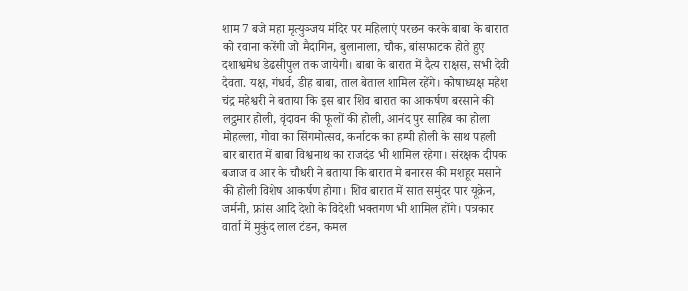शाम 7 बजे महा मृत्युञ्जय मंदिर पर महिलाएं परछन करके बाबा के बारात को रवाना करेंगी जो मैदागिन, बुलानाला, चौक, बांसफाटक होते हुए दशाश्वमेध डेढसीपुल तक जायेगी। बाबा के बारात में दैत्य राक्षस, सभी देवी देवता. यक्ष, गंधर्व, डीह बाबा, ताल बेताल शामिल रहेंगे। कोषाध्यक्ष महेश चंद्र महेश्वरी ने बताया कि इस बार शिव बारात का आकर्षण बरसाने की लट्ठमार होली, वृंदावन की फूलों की होली, आनंद पुर साहिब का होला मोहल्ला, गोवा का सिंगमोत्सव, कर्नाटक का हम्पी होली के साथ पहली बार बारात में बाबा विश्वनाथ का राजदंड भी शामिल रहेगा। संरक्षक दीपक बजाज व आर के चौधरी ने बताया कि बारात मे बनारस की मशहूर मसाने की होली विशेष आकर्षण होगा। शिव बारात में सात समुंदर पार यूक्रेन, जर्मनी, फ्रांस आदि देशो के विदेशी भक्तगण भी शामिल होंगे। पत्रकार वार्ता में मुकुंद लाल टंडन, कमल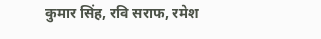कुमार सिंह, रवि सराफ, रमेश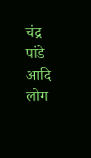चंद्र पांडे आदि लोग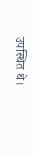उपस्थित थे।